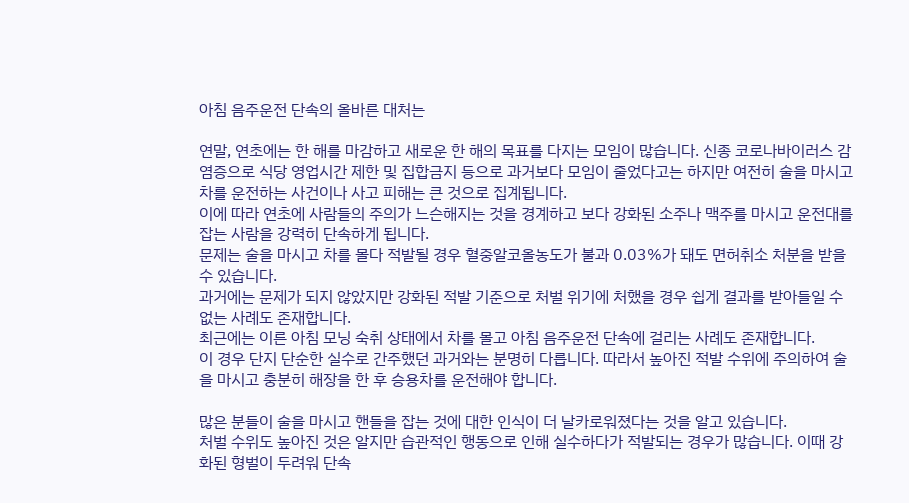아침 음주운전 단속의 올바른 대처는

연말, 연초에는 한 해를 마감하고 새로운 한 해의 목표를 다지는 모임이 많습니다. 신종 코로나바이러스 감염증으로 식당 영업시간 제한 및 집합금지 등으로 과거보다 모임이 줄었다고는 하지만 여전히 술을 마시고 차를 운전하는 사건이나 사고 피해는 큰 것으로 집계됩니다.
이에 따라 연초에 사람들의 주의가 느슨해지는 것을 경계하고 보다 강화된 소주나 맥주를 마시고 운전대를 잡는 사람을 강력히 단속하게 됩니다.
문제는 술을 마시고 차를 몰다 적발될 경우 혈중알코올농도가 불과 0.03%가 돼도 면허취소 처분을 받을 수 있습니다.
과거에는 문제가 되지 않았지만 강화된 적발 기준으로 처벌 위기에 처했을 경우 쉽게 결과를 받아들일 수 없는 사례도 존재합니다.
최근에는 이른 아침 모닝 숙취 상태에서 차를 몰고 아침 음주운전 단속에 걸리는 사례도 존재합니다.
이 경우 단지 단순한 실수로 간주했던 과거와는 분명히 다릅니다. 따라서 높아진 적발 수위에 주의하여 술을 마시고 충분히 해장을 한 후 승용차를 운전해야 합니다.

많은 분들이 술을 마시고 핸들을 잡는 것에 대한 인식이 더 날카로워졌다는 것을 알고 있습니다.
처벌 수위도 높아진 것은 알지만 습관적인 행동으로 인해 실수하다가 적발되는 경우가 많습니다. 이때 강화된 형벌이 두려워 단속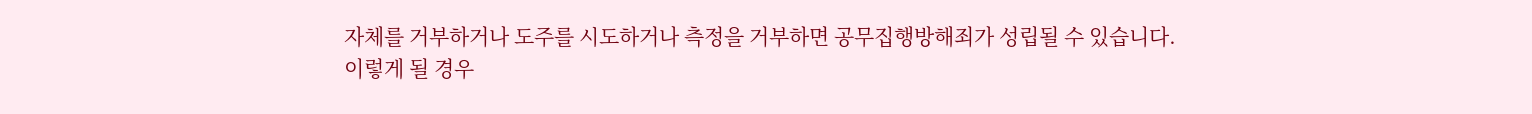자체를 거부하거나 도주를 시도하거나 측정을 거부하면 공무집행방해죄가 성립될 수 있습니다.
이렇게 될 경우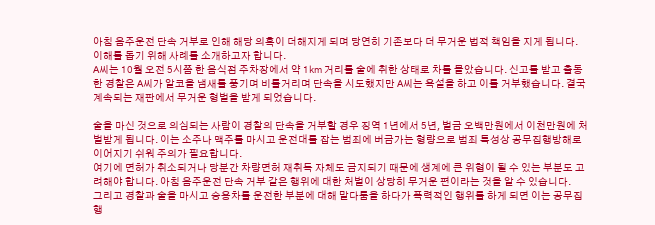아침 음주운전 단속 거부로 인해 해당 의혹이 더해지게 되며 당연히 기존보다 더 무거운 법적 책임을 지게 됩니다.
이해를 돕기 위해 사례를 소개하고자 합니다.
A씨는 10월 오전 5시쯤 한 음식점 주차장에서 약 1㎞ 거리를 술에 취한 상태로 차를 몰았습니다. 신고를 받고 출동한 경찰은 A씨가 알코올 냄새를 풍기며 비틀거리며 단속을 시도했지만 A씨는 욕설을 하고 이를 거부했습니다. 결국 계속되는 재판에서 무거운 형벌을 받게 되었습니다.

술을 마신 것으로 의심되는 사람이 경찰의 단속을 거부할 경우 징역 1년에서 5년, 벌금 오백만원에서 이천만원에 처벌받게 됩니다. 이는 소주나 맥주를 마시고 운전대를 잡는 범죄에 버금가는 형량으로 범죄 특성상 공무집행방해로 이어지기 쉬워 주의가 필요합니다.
여기에 면허가 취소되거나 당분간 차량면허 재취득 자체도 금지되기 때문에 생계에 큰 위협이 될 수 있는 부분도 고려해야 합니다. 아침 음주운전 단속 거부 같은 행위에 대한 처벌이 상당히 무거운 편이라는 것을 알 수 있습니다.
그리고 경찰과 술을 마시고 승용차를 운전한 부분에 대해 말다툼을 하다가 폭력적인 행위를 하게 되면 이는 공무집행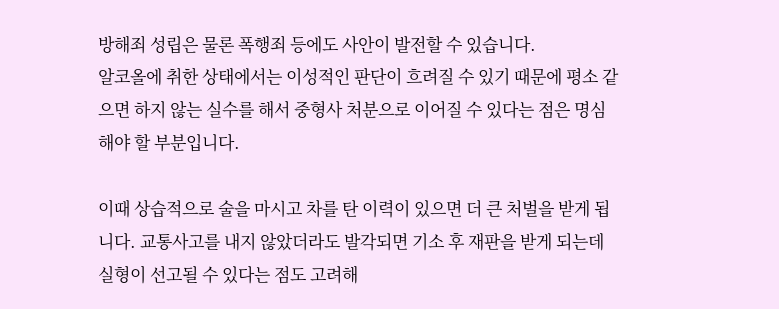방해죄 성립은 물론 폭행죄 등에도 사안이 발전할 수 있습니다.
알코올에 취한 상태에서는 이성적인 판단이 흐려질 수 있기 때문에 평소 같으면 하지 않는 실수를 해서 중형사 처분으로 이어질 수 있다는 점은 명심해야 할 부분입니다.

이때 상습적으로 술을 마시고 차를 탄 이력이 있으면 더 큰 처벌을 받게 됩니다. 교통사고를 내지 않았더라도 발각되면 기소 후 재판을 받게 되는데 실형이 선고될 수 있다는 점도 고려해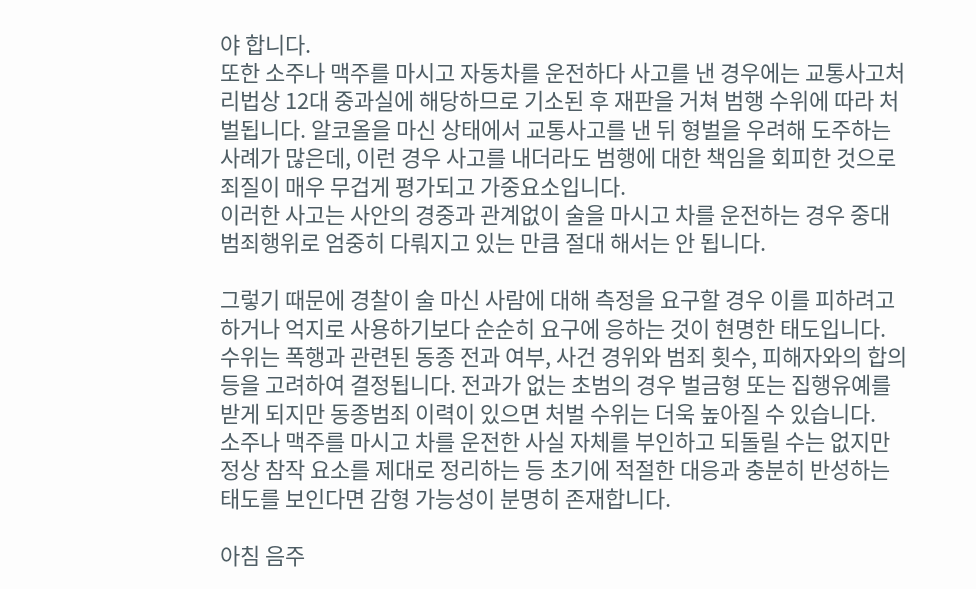야 합니다.
또한 소주나 맥주를 마시고 자동차를 운전하다 사고를 낸 경우에는 교통사고처리법상 12대 중과실에 해당하므로 기소된 후 재판을 거쳐 범행 수위에 따라 처벌됩니다. 알코올을 마신 상태에서 교통사고를 낸 뒤 형벌을 우려해 도주하는 사례가 많은데, 이런 경우 사고를 내더라도 범행에 대한 책임을 회피한 것으로 죄질이 매우 무겁게 평가되고 가중요소입니다.
이러한 사고는 사안의 경중과 관계없이 술을 마시고 차를 운전하는 경우 중대 범죄행위로 엄중히 다뤄지고 있는 만큼 절대 해서는 안 됩니다.

그렇기 때문에 경찰이 술 마신 사람에 대해 측정을 요구할 경우 이를 피하려고 하거나 억지로 사용하기보다 순순히 요구에 응하는 것이 현명한 태도입니다.
수위는 폭행과 관련된 동종 전과 여부, 사건 경위와 범죄 횟수, 피해자와의 합의 등을 고려하여 결정됩니다. 전과가 없는 초범의 경우 벌금형 또는 집행유예를 받게 되지만 동종범죄 이력이 있으면 처벌 수위는 더욱 높아질 수 있습니다.
소주나 맥주를 마시고 차를 운전한 사실 자체를 부인하고 되돌릴 수는 없지만 정상 참작 요소를 제대로 정리하는 등 초기에 적절한 대응과 충분히 반성하는 태도를 보인다면 감형 가능성이 분명히 존재합니다.

아침 음주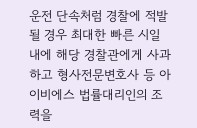운전 단속처럼 경찰에 적발될 경우 최대한 빠른 시일 내에 해당 경찰관에게 사과하고 형사전문변호사 등 아이비에스 법률대리인의 조력을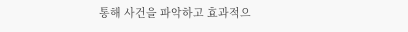통해 사건을 파악하고 효과적으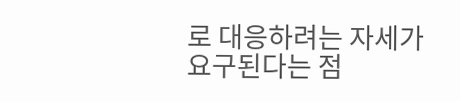로 대응하려는 자세가 요구된다는 점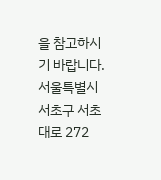을 참고하시기 바랍니다.
서울특별시 서초구 서초대로 272